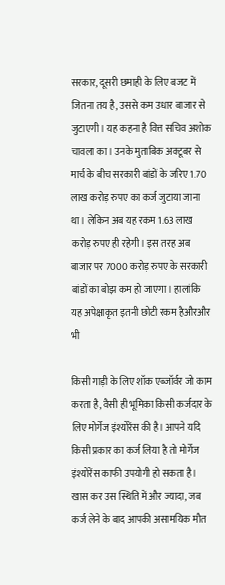सरकार, दूसरी छमाही के लिए बजट में जितना तय है, उससे कम उधार बाजार से जुटाएगी। यह कहना है वित्त सचिव अशोक चावला का। उनके मुताबिक अक्टूबर से मार्च के बीच सरकारी बांडों के जरिए 1.70 लाख करोड़ रुपए का कर्ज जुटाया जाना था। लेकिन अब यह रकम 1.63 लाख करोड़ रुपए ही रहेगी। इस तरह अब बाजार पर 7000 करोड़ रुपए के सरकारी बांडों का बोझ कम हो जाएगा। हालांकि यह अपेक्षाकृत इतनी छोटी रकम हैऔरऔर भी

किसी गाड़ी के लिए शॉक एब्जॉर्वर जो काम करता है, वैसी ही भूमिका किसी कर्जदार के लिए मोर्गेज इंश्योरेंस की है। आपने यदि किसी प्रकार का कर्ज लिया है तो मोर्गेज इंश्योरेंस काफी उपयोगी हो सकता है। खास कर उस स्थिति में और ज्यादा, जब कर्ज लेने के बाद आपकी असामयिक मौत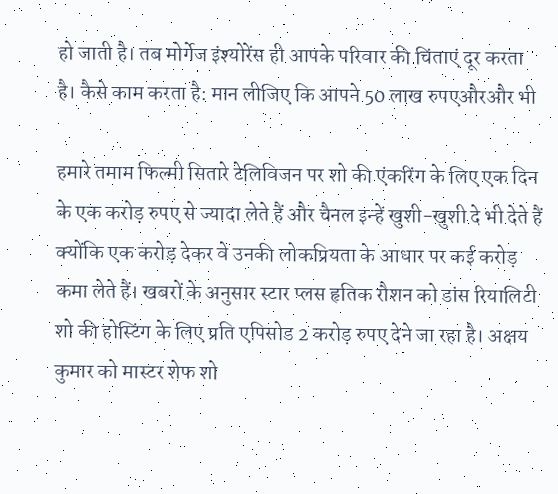हो जाती है। तब मोर्गेज इंश्योरेंस ही आपके परिवार की चिंताएं दूर करता है। कैसे काम करता है: मान लीजिए कि आपने 50 लाख रुपएऔरऔर भी

हमारे तमाम फिल्मी सितारे टेलिविजन पर शो की एंकरिंग के लिए एक दिन के एक करोड़ रुपए से ज्यादा लेते हैं और चैनल इन्हें खुशी-खुशी दे भी देते हैं क्योंकि एक करोड़ देकर वे उनकी लोकप्रियता के आधार पर कई करोड़ कमा लेते हैं। खबरों के अनुसार स्टार प्लस हृतिक रौशन को डांस रियालिटी शो की होस्टिंग के लिए प्रति एपिसोड 2 करोड़ रुपए देने जा रहा है। अक्षय कुमार को मास्टर शेफ शो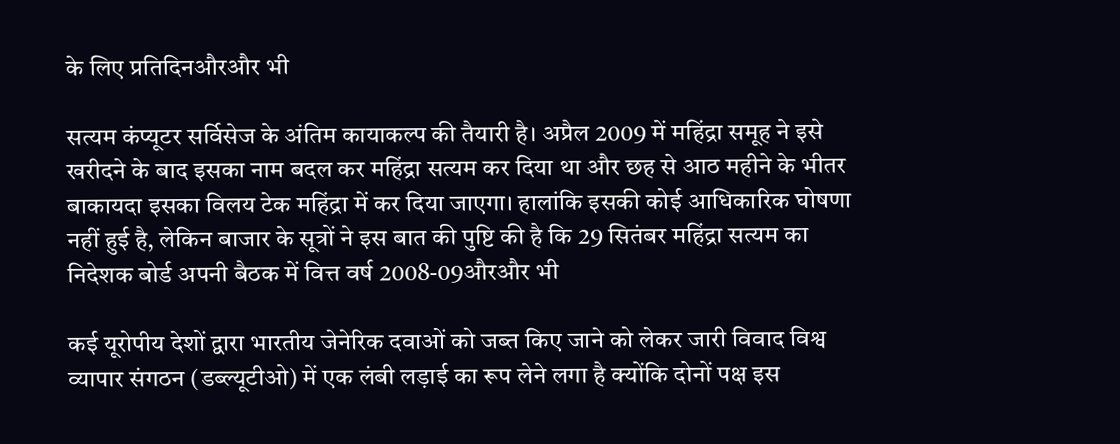के लिए प्रतिदिनऔरऔर भी

सत्यम कंप्यूटर सर्विसेज के अंतिम कायाकल्प की तैयारी है। अप्रैल 2009 में महिंद्रा समूह ने इसे खरीदने के बाद इसका नाम बदल कर महिंद्रा सत्यम कर दिया था और छह से आठ महीने के भीतर बाकायदा इसका विलय टेक महिंद्रा में कर दिया जाएगा। हालांकि इसकी कोई आधिकारिक घोषणा नहीं हुई है, लेकिन बाजार के सूत्रों ने इस बात की पुष्टि की है कि 29 सितंबर महिंद्रा सत्यम का निदेशक बोर्ड अपनी बैठक में वित्त वर्ष 2008-09औरऔर भी

कई यूरोपीय देशों द्वारा भारतीय जेनेरिक दवाओं को जब्त किए जाने को लेकर जारी विवाद विश्व व्यापार संगठन (डब्ल्यूटीओ) में एक लंबी लड़ाई का रूप लेने लगा है क्योंकि दोनों पक्ष इस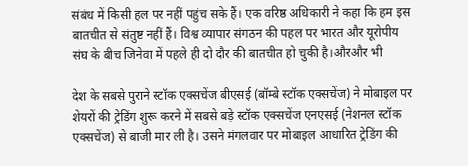संबंध में किसी हल पर नहीं पहुंच सके हैं। एक वरिष्ठ अधिकारी ने कहा कि हम इस बातचीत से संतुष्ट नहीं हैं। विश्व व्यापार संगठन की पहल पर भारत और यूरोपीय संघ के बीच जिनेवा में पहले ही दो दौर की बातचीत हो चुकी है।औरऔर भी

देश के सबसे पुराने स्टॉक एक्सचेंज बीएसई (बॉम्बे स्टॉक एक्सचेंज) ने मोबाइल पर शेयरों की ट्रेडिंग शुरू करने में सबसे बड़े स्टॉक एक्सचेंज एनएसई (नेशनल स्टॉक एक्सचेंज) से बाजी मार ली है। उसने मंगलवार पर मोबाइल आधारित ट्रेडिंग की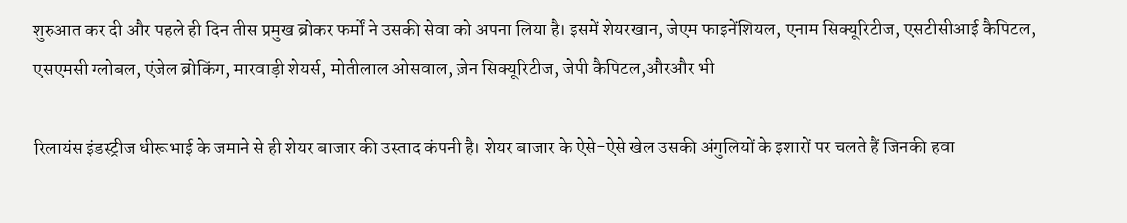शुरुआत कर दी और पहले ही दिन तीस प्रमुख ब्रोकर फर्मों ने उसकी सेवा को अपना लिया है। इसमें शेयरखान, जेएम फाइनेंशियल, एनाम सिक्यूरिटीज, एसटीसीआई कैपिटल, एसएमसी ग्लोबल, एंजेल ब्रोकिंग, मारवाड़ी शेयर्स, मोतीलाल ओसवाल, ज़ेन सिक्यूरिटीज, जेपी कैपिटल,औरऔर भी

रिलायंस इंडस्ट्रीज धीरूभाई के जमाने से ही शेयर बाजार की उस्ताद कंपनी है। शेयर बाजार के ऐसे-ऐसे खेल उसकी अंगुलियों के इशारों पर चलते हैं जिनकी हवा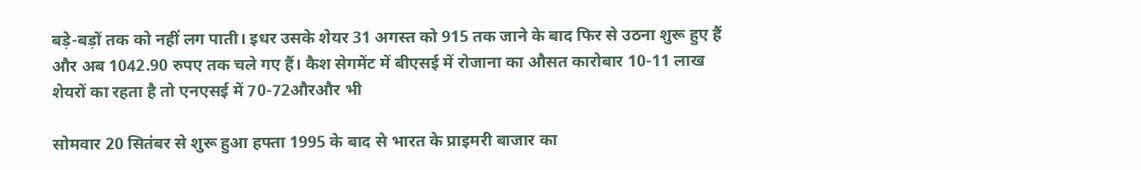बड़े-बड़ों तक को नहीं लग पाती। इधर उसके शेयर 31 अगस्त को 915 तक जाने के बाद फिर से उठना शुरू हुए हैं और अब 1042.90 रुपए तक चले गए हैं। कैश सेगमेंट में बीएसई में रोजाना का औसत कारोबार 10-11 लाख शेयरों का रहता है तो एनएसई में 70-72औरऔर भी

सोमवार 20 सितंबर से शुरू हुआ हफ्ता 1995 के बाद से भारत के प्राइमरी बाजार का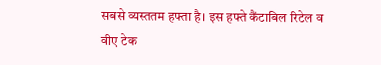सबसे व्यस्ततम हफ्ता है। इस हफ्ते कैंटाबिल रिटेल व वीए टेक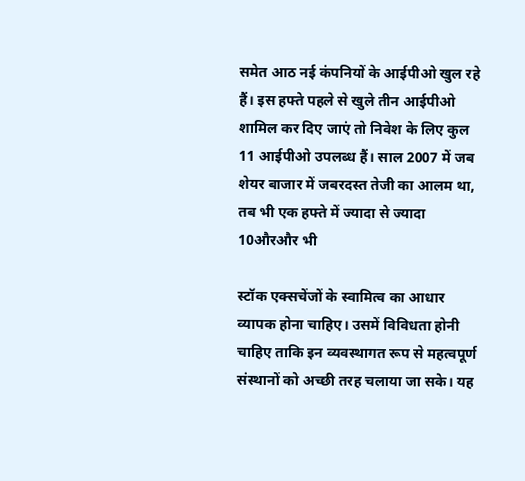समेत आठ नई कंपनियों के आईपीओ खुल रहे हैं। इस हफ्ते पहले से खुले तीन आईपीओ शामिल कर दिए जाएं तो निवेश के लिए कुल 11 आईपीओ उपलब्ध हैं। साल 2007 में जब शेयर बाजार में जबरदस्त तेजी का आलम था, तब भी एक हफ्ते में ज्यादा से ज्यादा 10औरऔर भी

स्टॉक एक्सचेंजों के स्वामित्व का आधार व्यापक होना चाहिए। उसमें विविधता होनी चाहिए ताकि इन व्यवस्थागत रूप से महत्वपूर्ण संस्थानों को अच्छी तरह चलाया जा सके। यह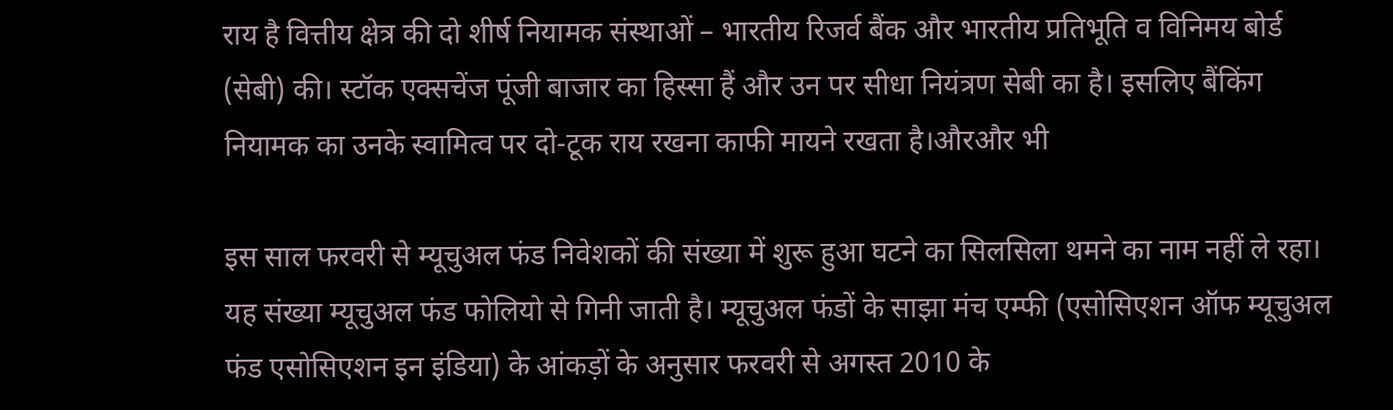राय है वित्तीय क्षेत्र की दो शीर्ष नियामक संस्थाओं – भारतीय रिजर्व बैंक और भारतीय प्रतिभूति व विनिमय बोर्ड (सेबी) की। स्टॉक एक्सचेंज पूंजी बाजार का हिस्सा हैं और उन पर सीधा नियंत्रण सेबी का है। इसलिए बैंकिंग नियामक का उनके स्वामित्व पर दो-टूक राय रखना काफी मायने रखता है।औरऔर भी

इस साल फरवरी से म्यूचुअल फंड निवेशकों की संख्या में शुरू हुआ घटने का सिलसिला थमने का नाम नहीं ले रहा। यह संख्या म्यूचुअल फंड फोलियो से गिनी जाती है। म्यूचुअल फंडों के साझा मंच एम्फी (एसोसिएशन ऑफ म्यूचुअल फंड एसोसिएशन इन इंडिया) के आंकड़ों के अनुसार फरवरी से अगस्त 2010 के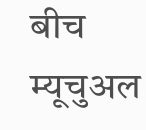बीच म्यूचुअल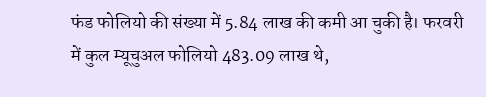फंड फोलियो की संख्या में 5.84 लाख की कमी आ चुकी है। फरवरी में कुल म्यूचुअल फोलियो 483.09 लाख थे,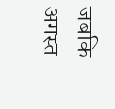जबकि अगस्त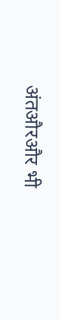अंतऔरऔर भी